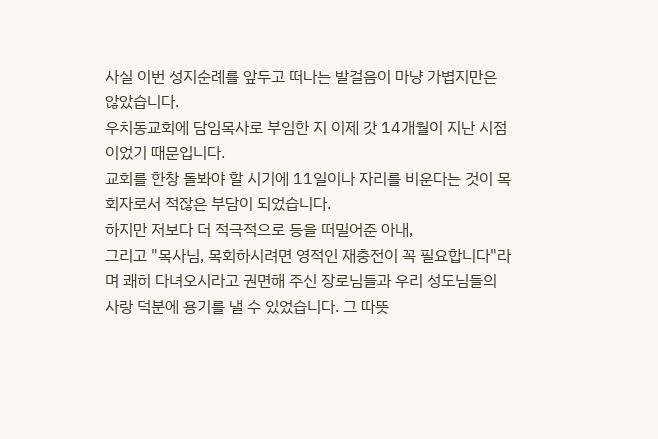사실 이번 성지순례를 앞두고 떠나는 발걸음이 마냥 가볍지만은 않았습니다.
우치동교회에 담임목사로 부임한 지 이제 갓 14개월이 지난 시점이었기 때문입니다.
교회를 한창 돌봐야 할 시기에 11일이나 자리를 비운다는 것이 목회자로서 적잖은 부담이 되었습니다.
하지만 저보다 더 적극적으로 등을 떠밀어준 아내,
그리고 "목사님, 목회하시려면 영적인 재충전이 꼭 필요합니다"라며 쾌히 다녀오시라고 권면해 주신 장로님들과 우리 성도님들의 사랑 덕분에 용기를 낼 수 있었습니다. 그 따뜻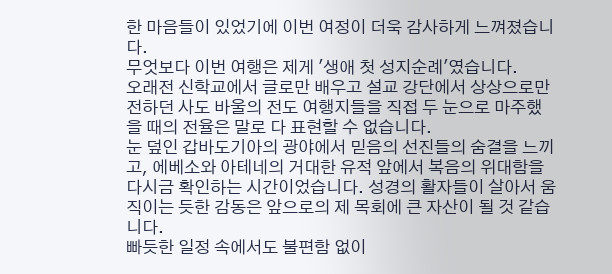한 마음들이 있었기에 이번 여정이 더욱 감사하게 느껴졌습니다.
무엇보다 이번 여행은 제게 '생애 첫 성지순례'였습니다.
오래전 신학교에서 글로만 배우고 설교 강단에서 상상으로만 전하던 사도 바울의 전도 여행지들을 직접 두 눈으로 마주했을 때의 전율은 말로 다 표현할 수 없습니다.
눈 덮인 갑바도기아의 광야에서 믿음의 선진들의 숨결을 느끼고, 에베소와 아테네의 거대한 유적 앞에서 복음의 위대함을 다시금 확인하는 시간이었습니다. 성경의 활자들이 살아서 움직이는 듯한 감동은 앞으로의 제 목회에 큰 자산이 될 것 같습니다.
빠듯한 일정 속에서도 불편함 없이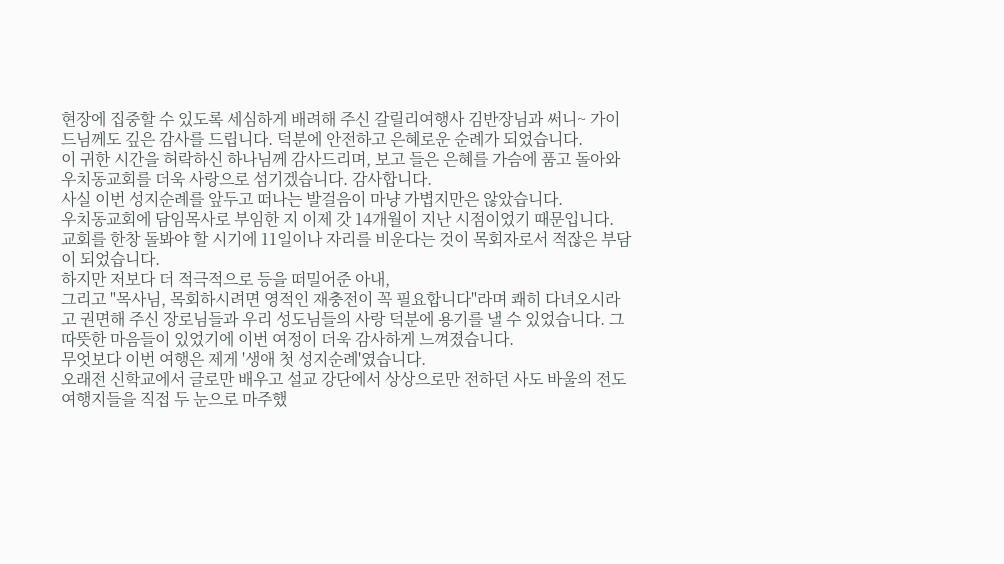현장에 집중할 수 있도록 세심하게 배려해 주신 갈릴리여행사 김반장님과 써니~ 가이드님께도 깊은 감사를 드립니다. 덕분에 안전하고 은혜로운 순례가 되었습니다.
이 귀한 시간을 허락하신 하나님께 감사드리며, 보고 들은 은혜를 가슴에 품고 돌아와 우치동교회를 더욱 사랑으로 섬기겠습니다. 감사합니다.
사실 이번 성지순례를 앞두고 떠나는 발걸음이 마냥 가볍지만은 않았습니다.
우치동교회에 담임목사로 부임한 지 이제 갓 14개월이 지난 시점이었기 때문입니다.
교회를 한창 돌봐야 할 시기에 11일이나 자리를 비운다는 것이 목회자로서 적잖은 부담이 되었습니다.
하지만 저보다 더 적극적으로 등을 떠밀어준 아내,
그리고 "목사님, 목회하시려면 영적인 재충전이 꼭 필요합니다"라며 쾌히 다녀오시라고 권면해 주신 장로님들과 우리 성도님들의 사랑 덕분에 용기를 낼 수 있었습니다. 그 따뜻한 마음들이 있었기에 이번 여정이 더욱 감사하게 느껴졌습니다.
무엇보다 이번 여행은 제게 '생애 첫 성지순례'였습니다.
오래전 신학교에서 글로만 배우고 설교 강단에서 상상으로만 전하던 사도 바울의 전도 여행지들을 직접 두 눈으로 마주했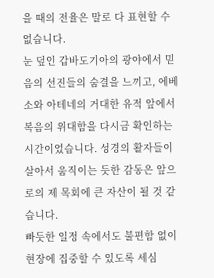을 때의 전율은 말로 다 표현할 수 없습니다.
눈 덮인 갑바도기아의 광야에서 믿음의 선진들의 숨결을 느끼고, 에베소와 아테네의 거대한 유적 앞에서 복음의 위대함을 다시금 확인하는 시간이었습니다. 성경의 활자들이 살아서 움직이는 듯한 감동은 앞으로의 제 목회에 큰 자산이 될 것 같습니다.
빠듯한 일정 속에서도 불편함 없이 현장에 집중할 수 있도록 세심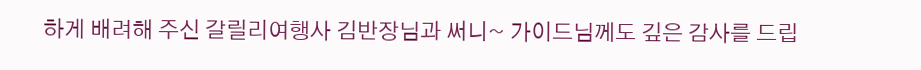하게 배려해 주신 갈릴리여행사 김반장님과 써니~ 가이드님께도 깊은 감사를 드립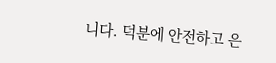니다. 덕분에 안전하고 은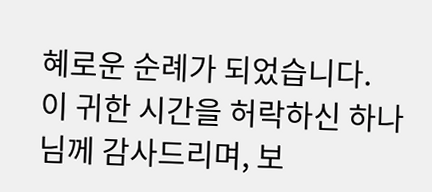혜로운 순례가 되었습니다.
이 귀한 시간을 허락하신 하나님께 감사드리며, 보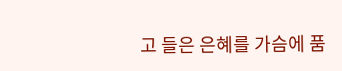고 들은 은혜를 가슴에 품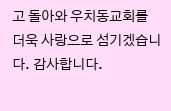고 돌아와 우치동교회를 더욱 사랑으로 섬기겠습니다. 감사합니다.